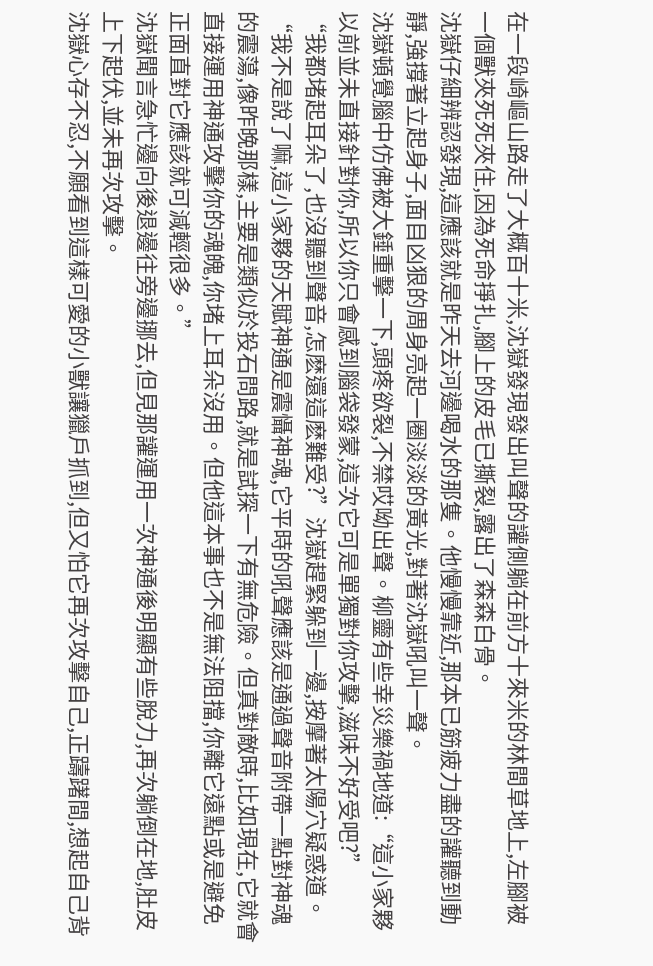在一段崎嶇山路走了大概百十米,沈嶽發現發出叫聲的讙側躺在前方十來米的林間草地上,左腳被一個獸夾死死夾住,因為死命掙扎,腳上的皮毛已撕裂,露出了森森白骨。
沈嶽仔細辨認發現,這應該就是昨天去河邊喝水的那隻。他慢慢靠近,那本已筋疲力盡的讙聽到動靜,強撐著立起身子,面目凶狠的周身亮起一圈淡淡的黃光,對著沈嶽吼叫一聲。
沈嶽頓覺腦中仿佛被大錘重擊一下,頭疼欲裂,不禁哎呦出聲。柳靈有些幸災樂禍地道:“這小家夥以前並未直接針對你,所以你只會感到腦袋發蒙,這次它可是單獨對你攻擊,滋味不好受吧?”
“我都堵起耳朵了,也沒聽到聲音,怎麽還這麽難受?”沈嶽趕緊躲到一邊,按摩著太陽穴疑惑道。
“我不是說了嘛,這小家夥的天賦神通是震懾神魂,它平時的吼聲應該是通過聲音附帶一點對神魂的震蕩,像昨晚那樣,主要是類似於投石問路,就是試探一下有無危險。但真對敵時,比如現在,它就會直接運用神通攻擊你的魂魄,你堵上耳朵沒用。但他這本事也不是無法阻擋,你離它遠點或是避免正面直對它應該就可減輕很多。”
沈嶽聞言急忙邊向後退邊往旁邊挪去,但見那讙運用一次神通後明顯有些脫力,再次躺倒在地,肚皮上下起伏,並未再次攻擊。
沈嶽心存不忍,不願看到這樣可愛的小獸讓獵戶抓到,但又怕它再次攻擊自己,正躊躇間,想起自己背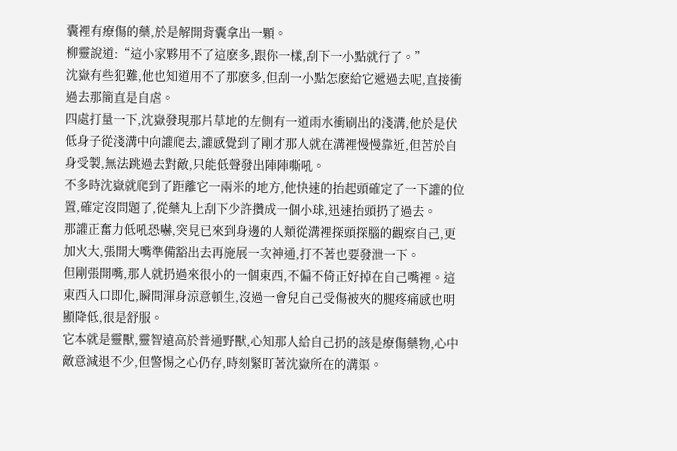囊裡有療傷的藥,於是解開背囊拿出一顆。
柳靈說道:“這小家夥用不了這麽多,跟你一樣,刮下一小點就行了。”
沈嶽有些犯難,他也知道用不了那麽多,但刮一小點怎麽給它遞過去呢,直接衝過去那簡直是自虐。
四處打量一下,沈嶽發現那片草地的左側有一道雨水衝刷出的淺溝,他於是伏低身子從淺溝中向讙爬去,讙感覺到了剛才那人就在溝裡慢慢靠近,但苦於自身受製,無法跳過去對敵,只能低聲發出陣陣嘶吼。
不多時沈嶽就爬到了距離它一兩米的地方,他快速的抬起頭確定了一下讙的位置,確定沒問題了,從藥丸上刮下少許攢成一個小球,迅速抬頭扔了過去。
那讙正奮力低吼恐嚇,突見已來到身邊的人類從溝裡探頭探腦的觀察自己,更加火大,張開大嘴準備豁出去再施展一次神通,打不著也要發泄一下。
但剛張開嘴,那人就扔過來很小的一個東西,不偏不倚正好掉在自己嘴裡。這東西入口即化,瞬間渾身涼意頓生,沒過一會兒自己受傷被夾的腿疼痛感也明顯降低,很是舒服。
它本就是靈獸,靈智遠高於普通野獸,心知那人給自己扔的該是療傷藥物,心中敵意減退不少,但警惕之心仍存,時刻緊盯著沈嶽所在的溝渠。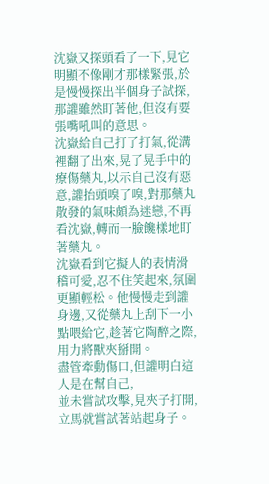沈嶽又探頭看了一下,見它明顯不像剛才那樣緊張,於是慢慢探出半個身子試探,那讙雖然盯著他,但沒有要張嘴吼叫的意思。
沈嶽給自己打了打氣,從溝裡翻了出來,晃了晃手中的療傷藥丸,以示自己沒有惡意,讙抬頭嗅了嗅,對那藥丸散發的氣味頗為迷戀,不再看沈嶽,轉而一臉饞樣地盯著藥丸。
沈嶽看到它擬人的表情滑稽可愛,忍不住笑起來,氛圍更顯輕松。他慢慢走到讙身邊,又從藥丸上刮下一小點喂給它,趁著它陶醉之際,用力將獸夾掰開。
盡管牽動傷口,但讙明白這人是在幫自己,
並未嘗試攻擊,見夾子打開,立馬就嘗試著站起身子。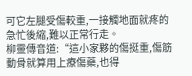可它左腿受傷較重,一接觸地面就疼的急忙後縮,難以正常行走。
柳靈傳音道:“這小家夥的傷挺重,傷筋動骨就算用上療傷藥,也得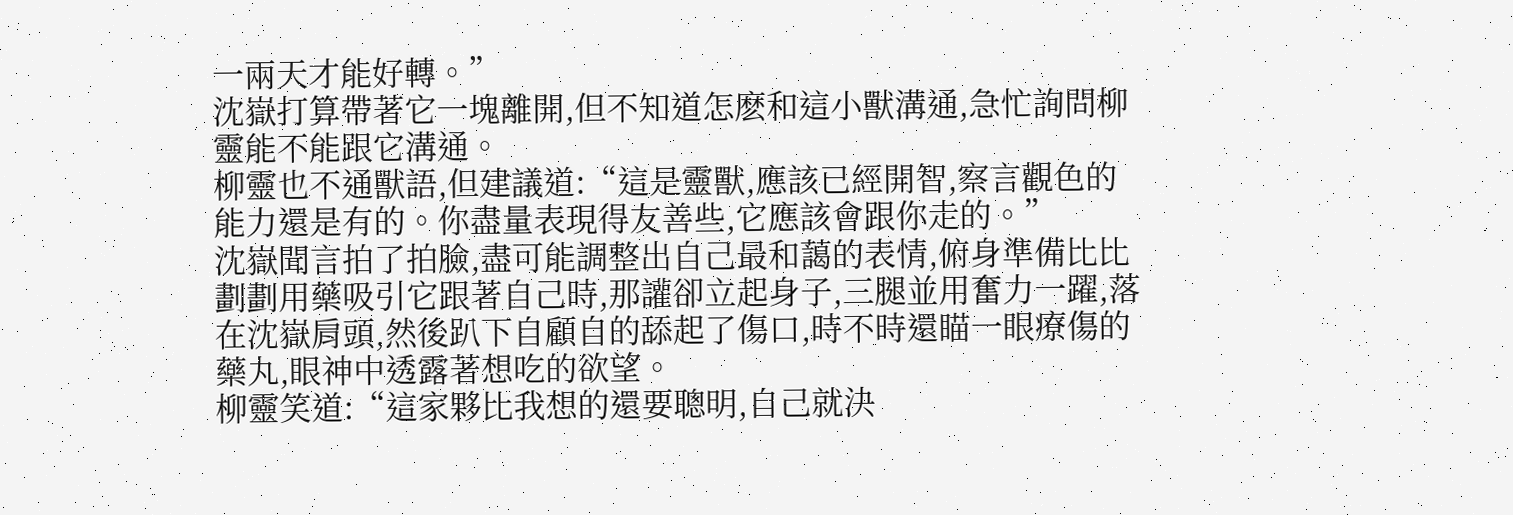一兩天才能好轉。”
沈嶽打算帶著它一塊離開,但不知道怎麽和這小獸溝通,急忙詢問柳靈能不能跟它溝通。
柳靈也不通獸語,但建議道:“這是靈獸,應該已經開智,察言觀色的能力還是有的。你盡量表現得友善些,它應該會跟你走的。”
沈嶽聞言拍了拍臉,盡可能調整出自己最和藹的表情,俯身準備比比劃劃用藥吸引它跟著自己時,那讙卻立起身子,三腿並用奮力一躍,落在沈嶽肩頭,然後趴下自顧自的舔起了傷口,時不時還瞄一眼療傷的藥丸,眼神中透露著想吃的欲望。
柳靈笑道:“這家夥比我想的還要聰明,自己就決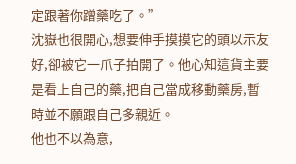定跟著你蹭藥吃了。”
沈嶽也很開心,想要伸手摸摸它的頭以示友好,卻被它一爪子拍開了。他心知這貨主要是看上自己的藥,把自己當成移動藥房,暫時並不願跟自己多親近。
他也不以為意,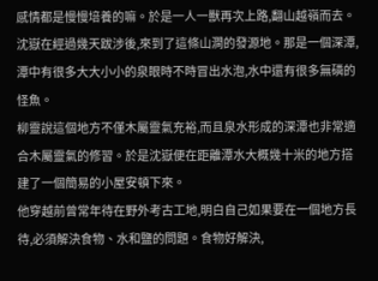感情都是慢慢培養的嘛。於是一人一獸再次上路,翻山越嶺而去。
沈嶽在經過幾天跋涉後,來到了這條山澗的發源地。那是一個深潭,潭中有很多大大小小的泉眼時不時冒出水泡,水中還有很多無磷的怪魚。
柳靈說這個地方不僅木屬靈氣充裕,而且泉水形成的深潭也非常適合木屬靈氣的修習。於是沈嶽便在距離潭水大概幾十米的地方搭建了一個簡易的小屋安頓下來。
他穿越前曾常年待在野外考古工地,明白自己如果要在一個地方長待,必須解決食物、水和鹽的問題。食物好解決,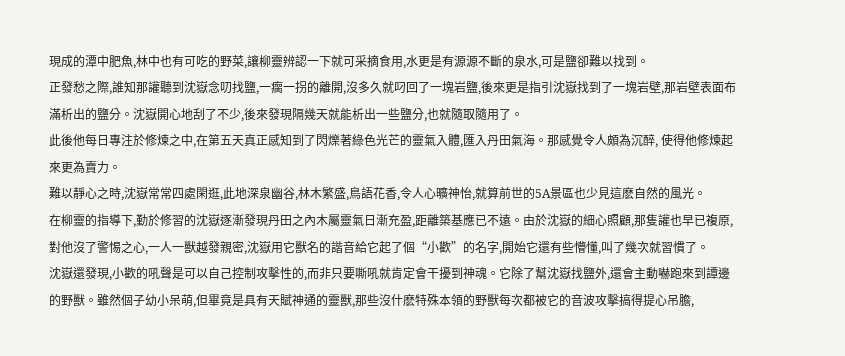現成的潭中肥魚,林中也有可吃的野菜,讓柳靈辨認一下就可采摘食用,水更是有源源不斷的泉水,可是鹽卻難以找到。
正發愁之際,誰知那讙聽到沈嶽念叨找鹽,一瘸一拐的離開,沒多久就叼回了一塊岩鹽,後來更是指引沈嶽找到了一塊岩壁,那岩壁表面布滿析出的鹽分。沈嶽開心地刮了不少,後來發現隔幾天就能析出一些鹽分,也就隨取隨用了。
此後他每日專注於修煉之中,在第五天真正感知到了閃爍著綠色光芒的靈氣入體,匯入丹田氣海。那感覺令人頗為沉醉, 使得他修煉起來更為賣力。
難以靜心之時,沈嶽常常四處閑逛,此地深泉幽谷,林木繁盛,鳥語花香,令人心曠神怡,就算前世的5A景區也少見這麽自然的風光。
在柳靈的指導下,勤於修習的沈嶽逐漸發現丹田之內木屬靈氣日漸充盈,距離築基應已不遠。由於沈嶽的細心照顧,那隻讙也早已複原,對他沒了警惕之心,一人一獸越發親密,沈嶽用它獸名的諧音給它起了個“小歡”的名字,開始它還有些懵懂,叫了幾次就習慣了。
沈嶽還發現,小歡的吼聲是可以自己控制攻擊性的,而非只要嘶吼就肯定會干擾到神魂。它除了幫沈嶽找鹽外,還會主動嚇跑來到譚邊的野獸。雖然個子幼小呆萌,但畢竟是具有天賦神通的靈獸,那些沒什麽特殊本領的野獸每次都被它的音波攻擊搞得提心吊膽,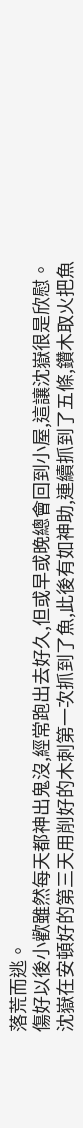落荒而逃。
傷好以後小歡雖然每天都神出鬼沒,經常跑出去好久,但或早或晚總會回到小屋,這讓沈嶽很是欣慰。
沈嶽在安頓好的第三天用削好的木刺第一次抓到了魚,此後有如神助,連續抓到了五條,鑽木取火把魚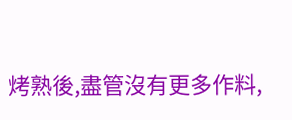烤熟後,盡管沒有更多作料,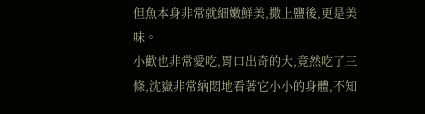但魚本身非常就細嫩鮮美,撒上鹽後,更是美味。
小歡也非常愛吃,胃口出奇的大,竟然吃了三條,沈嶽非常納悶地看著它小小的身體,不知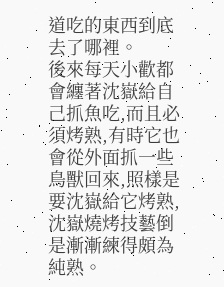道吃的東西到底去了哪裡。
後來每天小歡都會纏著沈嶽給自己抓魚吃,而且必須烤熟,有時它也會從外面抓一些鳥獸回來,照樣是要沈嶽給它烤熟,沈嶽燒烤技藝倒是漸漸練得頗為純熟。